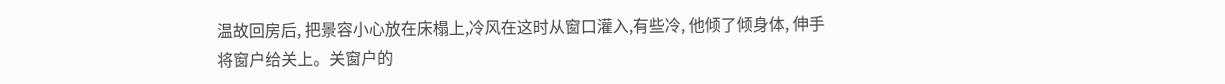温故回房后, 把景容小心放在床榻上,冷风在这时从窗口灌入,有些冷, 他倾了倾身体, 伸手将窗户给关上。关窗户的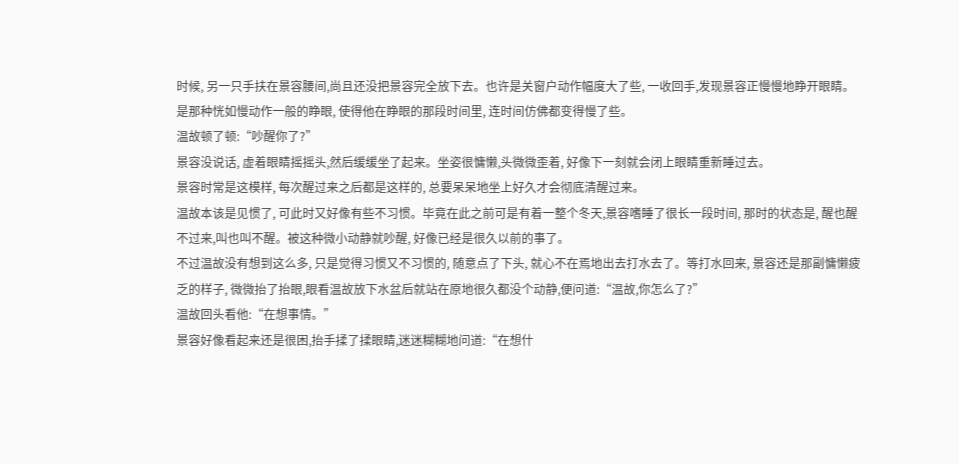时候, 另一只手扶在景容腰间,尚且还没把景容完全放下去。也许是关窗户动作幅度大了些, 一收回手,发现景容正慢慢地睁开眼睛。
是那种恍如慢动作一般的睁眼, 使得他在睁眼的那段时间里, 连时间仿佛都变得慢了些。
温故顿了顿:“吵醒你了?”
景容没说话, 虚着眼睛摇摇头,然后缓缓坐了起来。坐姿很慵懒,头微微歪着, 好像下一刻就会闭上眼睛重新睡过去。
景容时常是这模样, 每次醒过来之后都是这样的, 总要呆呆地坐上好久才会彻底清醒过来。
温故本该是见惯了, 可此时又好像有些不习惯。毕竟在此之前可是有着一整个冬天,景容嗜睡了很长一段时间, 那时的状态是, 醒也醒不过来,叫也叫不醒。被这种微小动静就吵醒, 好像已经是很久以前的事了。
不过温故没有想到这么多, 只是觉得习惯又不习惯的, 随意点了下头, 就心不在焉地出去打水去了。等打水回来, 景容还是那副慵懒疲乏的样子, 微微抬了抬眼,眼看温故放下水盆后就站在原地很久都没个动静,便问道:“温故,你怎么了?”
温故回头看他:“在想事情。”
景容好像看起来还是很困,抬手揉了揉眼睛,迷迷糊糊地问道:“在想什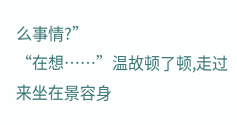么事情?”
“在想……”温故顿了顿,走过来坐在景容身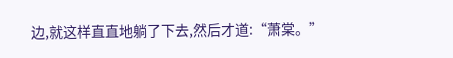边,就这样直直地躺了下去,然后才道:“萧棠。”